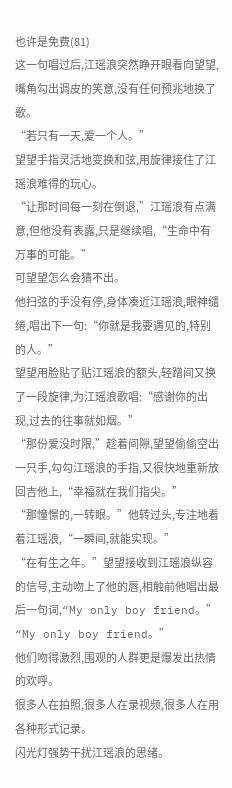也许是免费(81)
这一句唱过后,江瑶浪突然睁开眼看向望望,嘴角勾出调皮的笑意,没有任何预兆地换了歌。
“若只有一天,爱一个人。”
望望手指灵活地变换和弦,用旋律接住了江瑶浪难得的玩心。
“让那时间每一刻在倒退,”江瑶浪有点满意,但他没有表露,只是继续唱,“生命中有万事的可能。”
可望望怎么会猜不出。
他扫弦的手没有停,身体凑近江瑶浪,眼神缱绻,唱出下一句:“你就是我要遇见的,特别的人。”
望望用脸贴了贴江瑶浪的额头,轻蹭间又换了一段旋律,为江瑶浪歌唱:“感谢你的出现,过去的往事就如烟。”
“那份爱没时限,”趁着间隙,望望偷偷空出一只手,勾勾江瑶浪的手指,又很快地重新放回吉他上,“幸福就在我们指尖。”
“那憧憬的,一转眼。”他转过头,专注地看着江瑶浪,“一瞬间,就能实现。”
“在有生之年。”望望接收到江瑶浪纵容的信号,主动吻上了他的唇,相触前他唱出最后一句词,“My only boy friend。”
“My only boy friend。”
他们吻得激烈,围观的人群更是爆发出热情的欢呼。
很多人在拍照,很多人在录视频,很多人在用各种形式记录。
闪光灯强势干扰江瑶浪的思绪。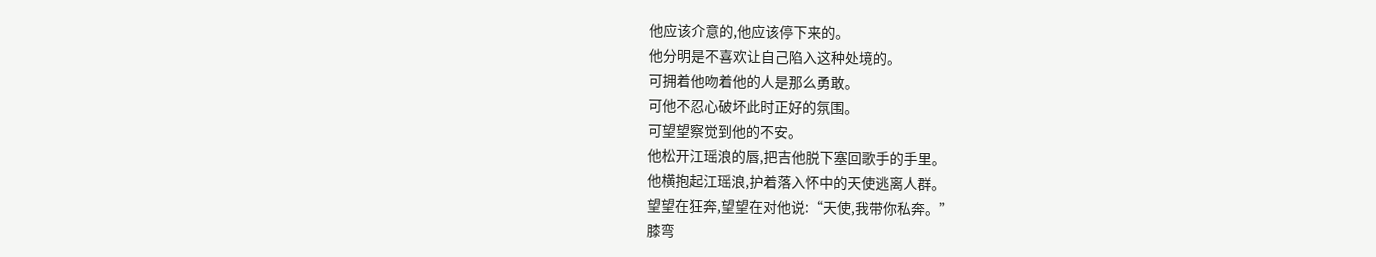他应该介意的,他应该停下来的。
他分明是不喜欢让自己陷入这种处境的。
可拥着他吻着他的人是那么勇敢。
可他不忍心破坏此时正好的氛围。
可望望察觉到他的不安。
他松开江瑶浪的唇,把吉他脱下塞回歌手的手里。
他横抱起江瑶浪,护着落入怀中的天使逃离人群。
望望在狂奔,望望在对他说:“天使,我带你私奔。”
膝弯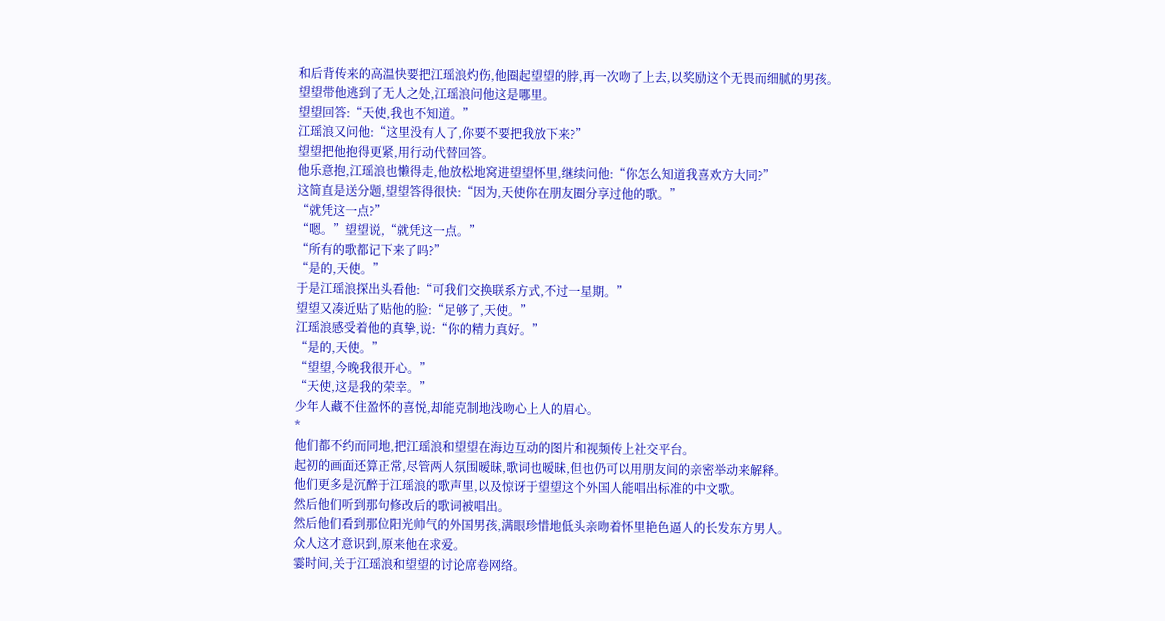和后背传来的高温快要把江瑶浪灼伤,他圈起望望的脖,再一次吻了上去,以奖励这个无畏而细腻的男孩。
望望带他逃到了无人之处,江瑶浪问他这是哪里。
望望回答:“天使,我也不知道。”
江瑶浪又问他:“这里没有人了,你要不要把我放下来?”
望望把他抱得更紧,用行动代替回答。
他乐意抱,江瑶浪也懒得走,他放松地窝进望望怀里,继续问他:“你怎么知道我喜欢方大同?”
这简直是送分题,望望答得很快:“因为,天使你在朋友圈分享过他的歌。”
“就凭这一点?”
“嗯。”望望说,“就凭这一点。”
“所有的歌都记下来了吗?”
“是的,天使。”
于是江瑶浪探出头看他:“可我们交换联系方式,不过一星期。”
望望又凑近贴了贴他的脸:“足够了,天使。”
江瑶浪感受着他的真挚,说:“你的精力真好。”
“是的,天使。”
“望望,今晚我很开心。”
“天使,这是我的荣幸。”
少年人藏不住盈怀的喜悦,却能克制地浅吻心上人的眉心。
*
他们都不约而同地,把江瑶浪和望望在海边互动的图片和视频传上社交平台。
起初的画面还算正常,尽管两人氛围暧昧,歌词也暧昧,但也仍可以用朋友间的亲密举动来解释。
他们更多是沉醉于江瑶浪的歌声里,以及惊讶于望望这个外国人能唱出标准的中文歌。
然后他们听到那句修改后的歌词被唱出。
然后他们看到那位阳光帅气的外国男孩,满眼珍惜地低头亲吻着怀里艳色逼人的长发东方男人。
众人这才意识到,原来他在求爱。
霎时间,关于江瑶浪和望望的讨论席卷网络。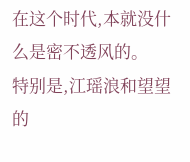在这个时代,本就没什么是密不透风的。
特别是,江瑶浪和望望的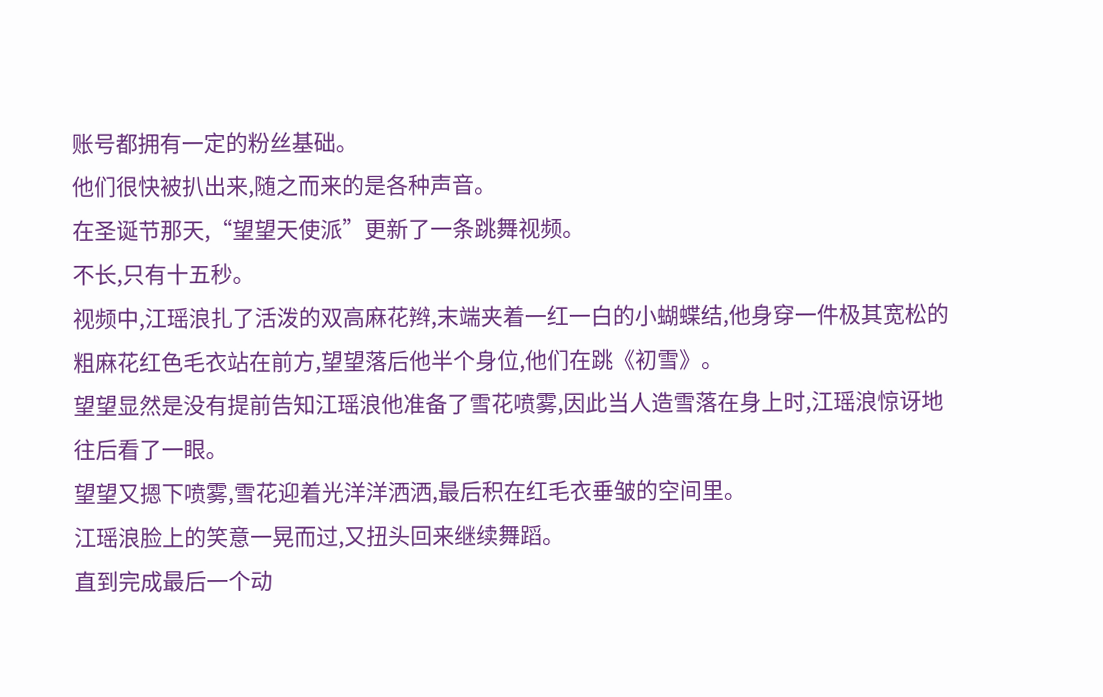账号都拥有一定的粉丝基础。
他们很快被扒出来,随之而来的是各种声音。
在圣诞节那天,“望望天使派”更新了一条跳舞视频。
不长,只有十五秒。
视频中,江瑶浪扎了活泼的双高麻花辫,末端夹着一红一白的小蝴蝶结,他身穿一件极其宽松的粗麻花红色毛衣站在前方,望望落后他半个身位,他们在跳《初雪》。
望望显然是没有提前告知江瑶浪他准备了雪花喷雾,因此当人造雪落在身上时,江瑶浪惊讶地往后看了一眼。
望望又摁下喷雾,雪花迎着光洋洋洒洒,最后积在红毛衣垂皱的空间里。
江瑶浪脸上的笑意一晃而过,又扭头回来继续舞蹈。
直到完成最后一个动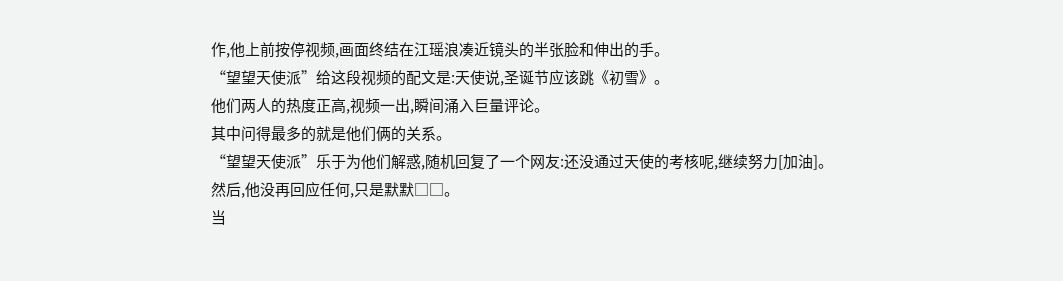作,他上前按停视频,画面终结在江瑶浪凑近镜头的半张脸和伸出的手。
“望望天使派”给这段视频的配文是:天使说,圣诞节应该跳《初雪》。
他们两人的热度正高,视频一出,瞬间涌入巨量评论。
其中问得最多的就是他们俩的关系。
“望望天使派”乐于为他们解惑,随机回复了一个网友:还没通过天使的考核呢,继续努力[加油]。
然后,他没再回应任何,只是默默□□。
当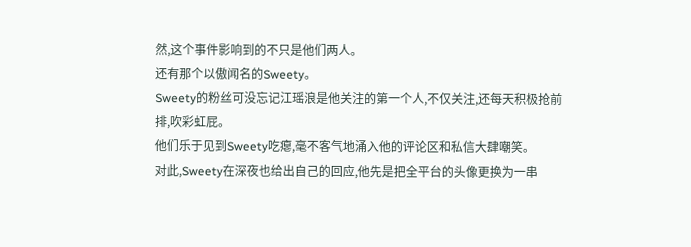然,这个事件影响到的不只是他们两人。
还有那个以傲闻名的Sweety。
Sweety的粉丝可没忘记江瑶浪是他关注的第一个人,不仅关注,还每天积极抢前排,吹彩虹屁。
他们乐于见到Sweety吃瘪,毫不客气地涌入他的评论区和私信大肆嘲笑。
对此,Sweety在深夜也给出自己的回应,他先是把全平台的头像更换为一串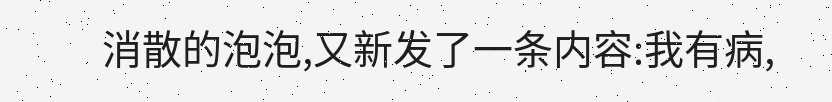消散的泡泡,又新发了一条内容:我有病,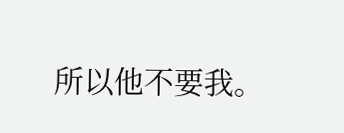所以他不要我。